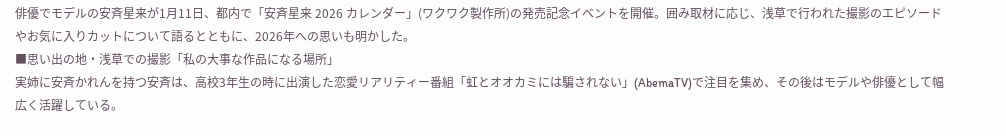俳優でモデルの安斉星来が1月11日、都内で「安斉星来 2026 カレンダー」(ワクワク製作所)の発売記念イベントを開催。囲み取材に応じ、浅草で行われた撮影のエピソードやお気に入りカットについて語るとともに、2026年への思いも明かした。
■思い出の地・浅草での撮影「私の大事な作品になる場所」
実姉に安斉かれんを持つ安斉は、高校3年生の時に出演した恋愛リアリティー番組「虹とオオカミには騙されない」(AbemaTV)で注目を集め、その後はモデルや俳優として幅広く活躍している。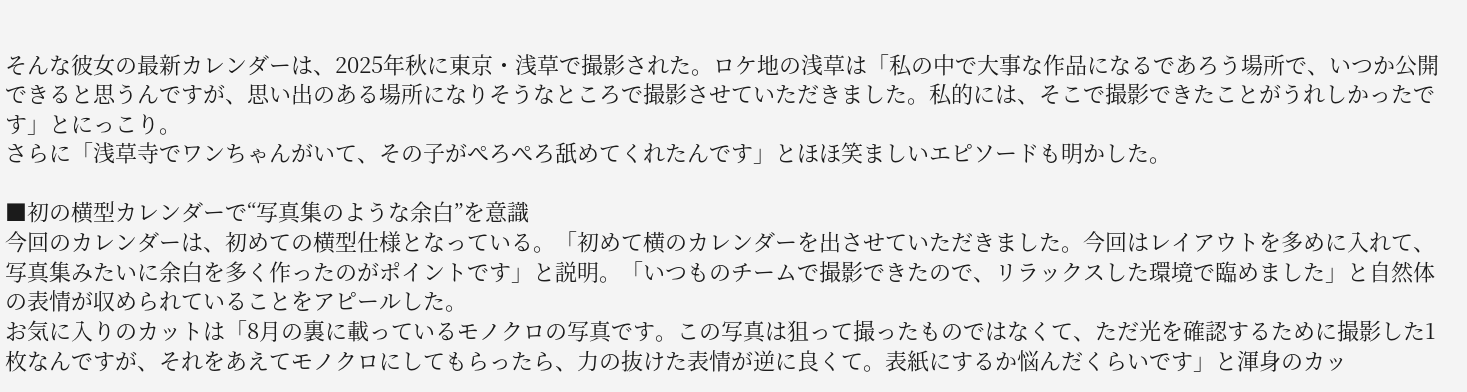そんな彼女の最新カレンダーは、2025年秋に東京・浅草で撮影された。ロケ地の浅草は「私の中で大事な作品になるであろう場所で、いつか公開できると思うんですが、思い出のある場所になりそうなところで撮影させていただきました。私的には、そこで撮影できたことがうれしかったです」とにっこり。
さらに「浅草寺でワンちゃんがいて、その子がぺろぺろ舐めてくれたんです」とほほ笑ましいエピソードも明かした。

■初の横型カレンダーで“写真集のような余白”を意識
今回のカレンダーは、初めての横型仕様となっている。「初めて横のカレンダーを出させていただきました。今回はレイアウトを多めに入れて、写真集みたいに余白を多く作ったのがポイントです」と説明。「いつものチームで撮影できたので、リラックスした環境で臨めました」と自然体の表情が収められていることをアピールした。
お気に入りのカットは「8月の裏に載っているモノクロの写真です。この写真は狙って撮ったものではなくて、ただ光を確認するために撮影した1枚なんですが、それをあえてモノクロにしてもらったら、力の抜けた表情が逆に良くて。表紙にするか悩んだくらいです」と渾身のカッ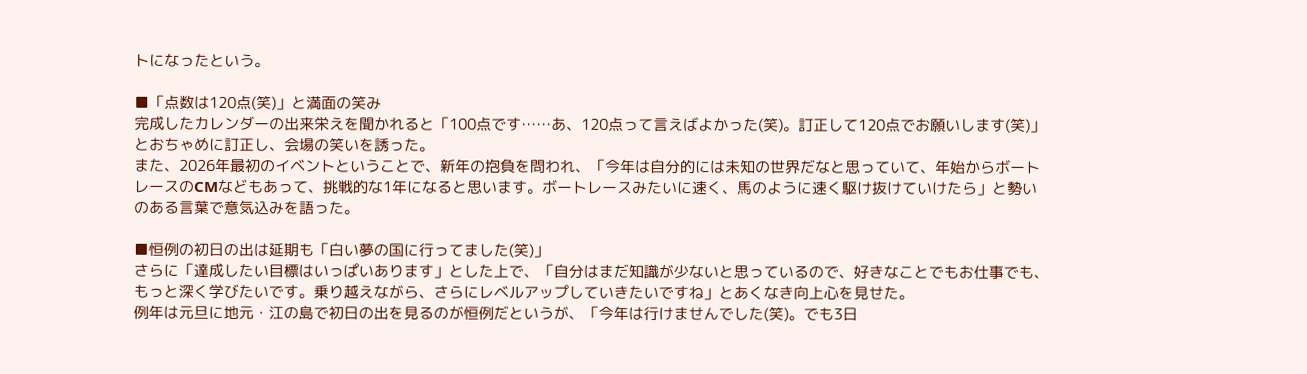トになったという。

■「点数は120点(笑)」と満面の笑み
完成したカレンダーの出来栄えを聞かれると「100点です……あ、120点って言えばよかった(笑)。訂正して120点でお願いします(笑)」とおちゃめに訂正し、会場の笑いを誘った。
また、2026年最初のイベントということで、新年の抱負を問われ、「今年は自分的には未知の世界だなと思っていて、年始からボートレースのCMなどもあって、挑戦的な1年になると思います。ボートレースみたいに速く、馬のように速く駆け抜けていけたら」と勢いのある言葉で意気込みを語った。

■恒例の初日の出は延期も「白い夢の国に行ってました(笑)」
さらに「達成したい目標はいっぱいあります」とした上で、「自分はまだ知識が少ないと思っているので、好きなことでもお仕事でも、もっと深く学びたいです。乗り越えながら、さらにレベルアップしていきたいですね」とあくなき向上心を見せた。
例年は元旦に地元・江の島で初日の出を見るのが恒例だというが、「今年は行けませんでした(笑)。でも3日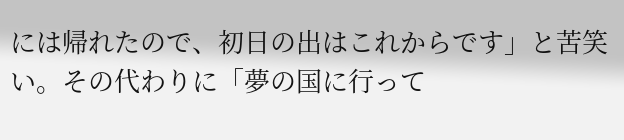には帰れたので、初日の出はこれからです」と苦笑い。その代わりに「夢の国に行って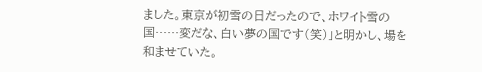ました。東京が初雪の日だったので、ホワイト雪の国……変だな、白い夢の国です(笑)」と明かし、場を和ませていた。